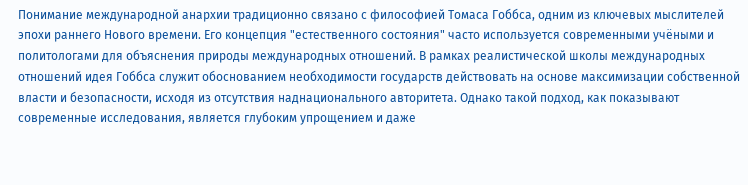Понимание международной анархии традиционно связано с философией Томаса Гоббса, одним из ключевых мыслителей эпохи раннего Нового времени. Его концепция "естественного состояния" часто используется современными учёными и политологами для объяснения природы международных отношений. В рамках реалистической школы международных отношений идея Гоббса служит обоснованием необходимости государств действовать на основе максимизации собственной власти и безопасности, исходя из отсутствия наднационального авторитета. Однако такой подход, как показывают современные исследования, является глубоким упрощением и даже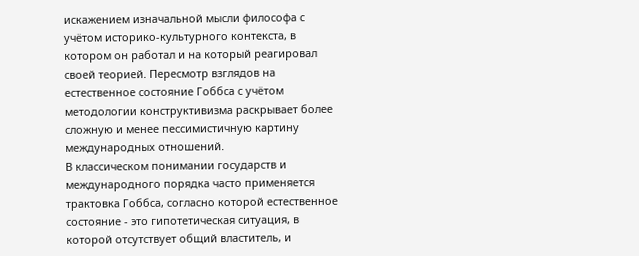искажением изначальной мысли философа с учётом историко-культурного контекста, в котором он работал и на который реагировал своей теорией. Пересмотр взглядов на естественное состояние Гоббса с учётом методологии конструктивизма раскрывает более сложную и менее пессимистичную картину международных отношений.
В классическом понимании государств и международного порядка часто применяется трактовка Гоббса, согласно которой естественное состояние - это гипотетическая ситуация, в которой отсутствует общий властитель, и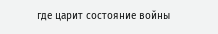где царит состояние войны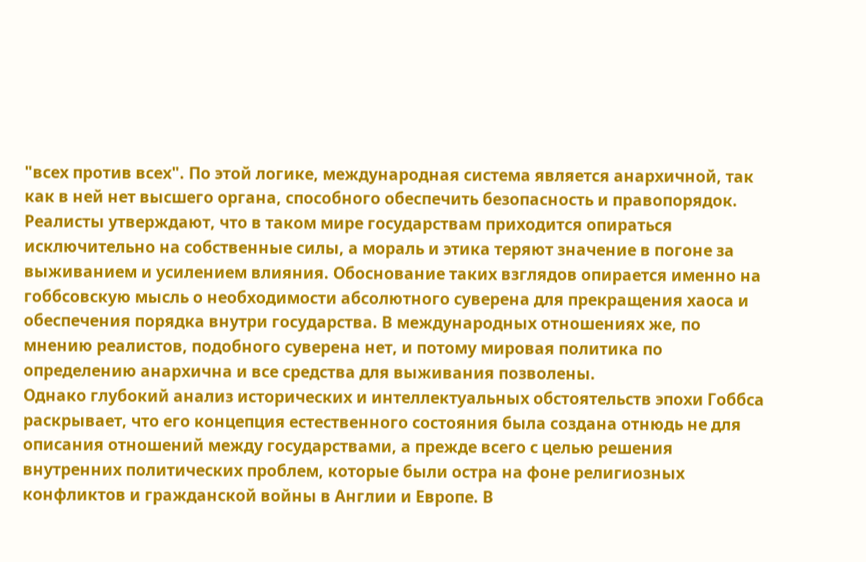"всех против всех". По этой логике, международная система является анархичной, так как в ней нет высшего органа, способного обеспечить безопасность и правопорядок. Реалисты утверждают, что в таком мире государствам приходится опираться исключительно на собственные силы, а мораль и этика теряют значение в погоне за выживанием и усилением влияния. Обоснование таких взглядов опирается именно на гоббсовскую мысль о необходимости абсолютного суверена для прекращения хаоса и обеспечения порядка внутри государства. В международных отношениях же, по мнению реалистов, подобного суверена нет, и потому мировая политика по определению анархична и все средства для выживания позволены.
Однако глубокий анализ исторических и интеллектуальных обстоятельств эпохи Гоббса раскрывает, что его концепция естественного состояния была создана отнюдь не для описания отношений между государствами, а прежде всего с целью решения внутренних политических проблем, которые были остра на фоне религиозных конфликтов и гражданской войны в Англии и Европе. В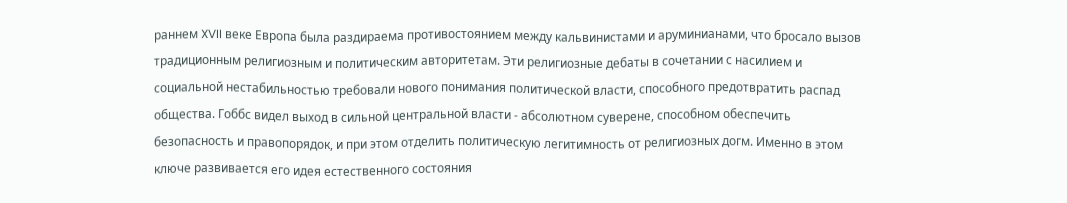раннем XVII веке Европа была раздираема противостоянием между кальвинистами и аруминианами, что бросало вызов традиционным религиозным и политическим авторитетам. Эти религиозные дебаты в сочетании с насилием и социальной нестабильностью требовали нового понимания политической власти, способного предотвратить распад общества. Гоббс видел выход в сильной центральной власти - абсолютном суверене, способном обеспечить безопасность и правопорядок, и при этом отделить политическую легитимность от религиозных догм. Именно в этом ключе развивается его идея естественного состояния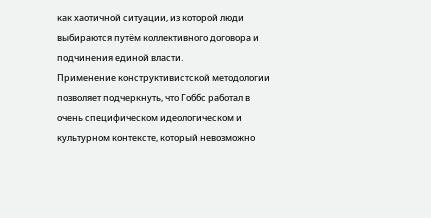как хаотичной ситуации, из которой люди выбираются путём коллективного договора и подчинения единой власти.
Применение конструктивистской методологии позволяет подчеркнуть, что Гоббс работал в очень специфическом идеологическом и культурном контексте, который невозможно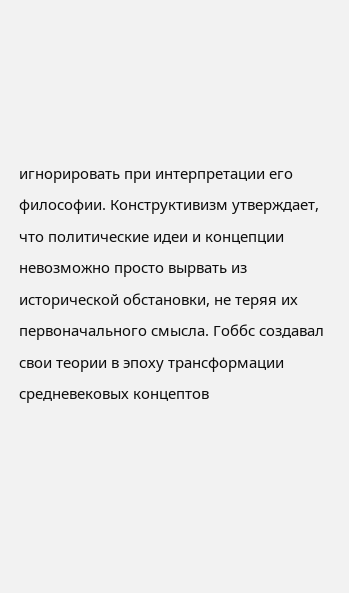игнорировать при интерпретации его философии. Конструктивизм утверждает, что политические идеи и концепции невозможно просто вырвать из исторической обстановки, не теряя их первоначального смысла. Гоббс создавал свои теории в эпоху трансформации средневековых концептов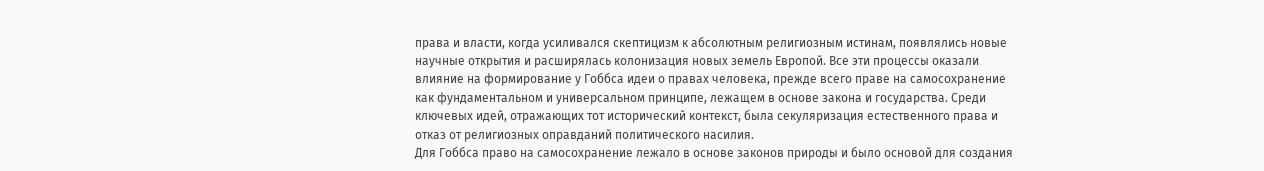права и власти, когда усиливался скептицизм к абсолютным религиозным истинам, появлялись новые научные открытия и расширялась колонизация новых земель Европой. Все эти процессы оказали влияние на формирование у Гоббса идеи о правах человека, прежде всего праве на самосохранение как фундаментальном и универсальном принципе, лежащем в основе закона и государства. Среди ключевых идей, отражающих тот исторический контекст, была секуляризация естественного права и отказ от религиозных оправданий политического насилия.
Для Гоббса право на самосохранение лежало в основе законов природы и было основой для создания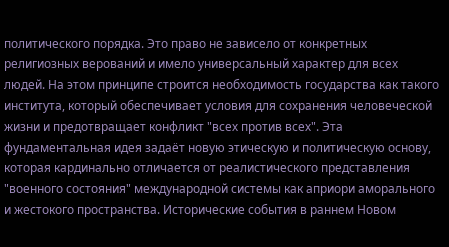политического порядка. Это право не зависело от конкретных религиозных верований и имело универсальный характер для всех людей. На этом принципе строится необходимость государства как такого института, который обеспечивает условия для сохранения человеческой жизни и предотвращает конфликт "всех против всех". Эта фундаментальная идея задаёт новую этическую и политическую основу, которая кардинально отличается от реалистического представления "военного состояния" международной системы как априори аморального и жестокого пространства. Исторические события в раннем Новом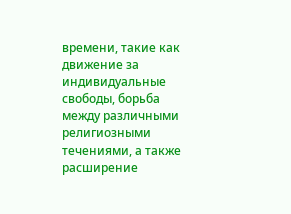времени, такие как движение за индивидуальные свободы, борьба между различными религиозными течениями, а также расширение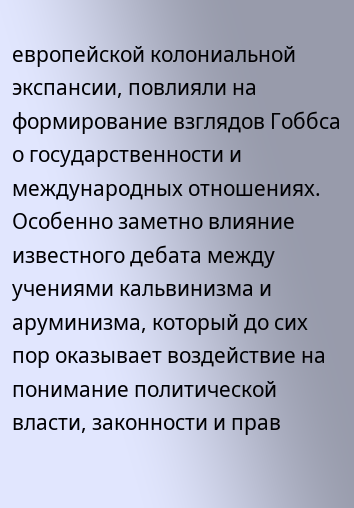европейской колониальной экспансии, повлияли на формирование взглядов Гоббса о государственности и международных отношениях.
Особенно заметно влияние известного дебата между учениями кальвинизма и аруминизма, который до сих пор оказывает воздействие на понимание политической власти, законности и прав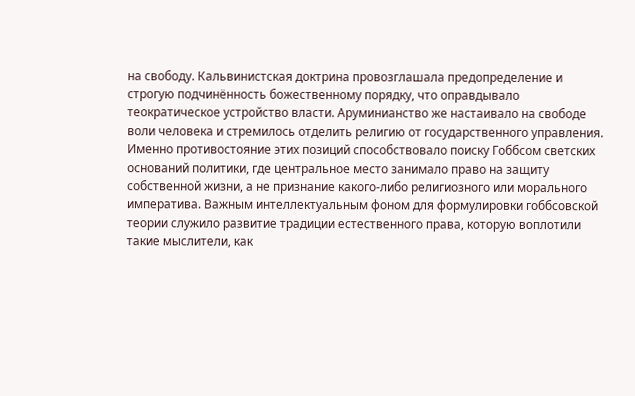на свободу. Кальвинистская доктрина провозглашала предопределение и строгую подчинённость божественному порядку, что оправдывало теократическое устройство власти. Аруминианство же настаивало на свободе воли человека и стремилось отделить религию от государственного управления. Именно противостояние этих позиций способствовало поиску Гоббсом светских оснований политики, где центральное место занимало право на защиту собственной жизни, а не признание какого-либо религиозного или морального императива. Важным интеллектуальным фоном для формулировки гоббсовской теории служило развитие традиции естественного права, которую воплотили такие мыслители, как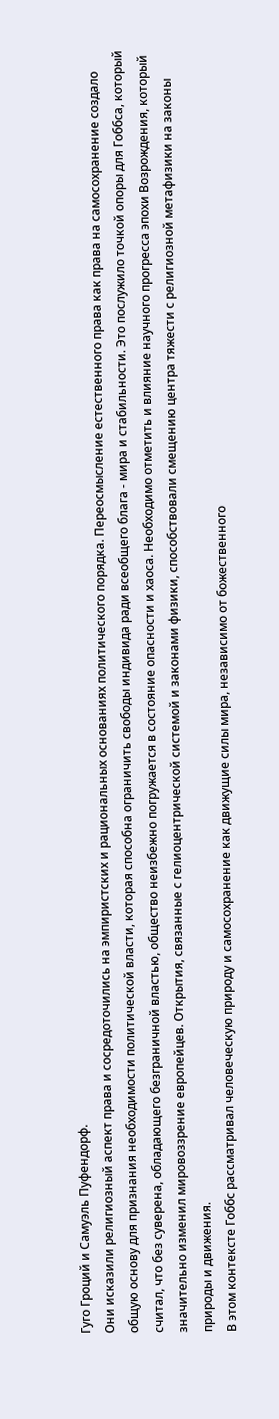Гуго Гроций и Самуэль Пуфендорф.
Они исказили религиозный аспект права и сосредоточились на эмпиристских и рациональных основаниях политического порядка. Переосмысление естественного права как права на самосохранение создало общую основу для признания необходимости политической власти, которая способна ограничить свободы индивида ради всеобщего блага - мира и стабильности. Это послужило точкой опоры для Гоббса, который считал, что без суверена, обладающего безграничной властью, общество неизбежно погружается в состояние опасности и хаоса. Необходимо отметить и влияние научного прогресса эпохи Возрождения, который значительно изменил мировоззрение европейцев. Открытия, связанные с гелиоцентрической системой и законами физики, способствовали смещению центра тяжести с религиозной метафизики на законы природы и движения.
В этом контексте Гоббс рассматривал человеческую природу и самосохранение как движущие силы мира, независимо от божественного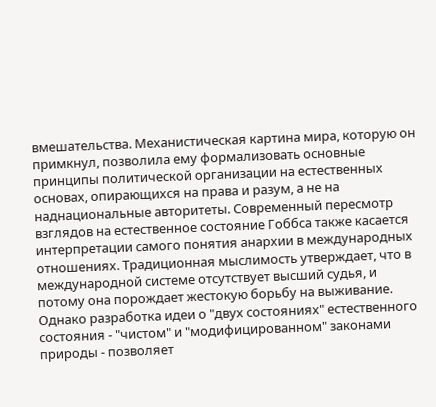вмешательства. Механистическая картина мира, которую он примкнул, позволила ему формализовать основные принципы политической организации на естественных основах, опирающихся на права и разум, а не на наднациональные авторитеты. Современный пересмотр взглядов на естественное состояние Гоббса также касается интерпретации самого понятия анархии в международных отношениях. Традиционная мыслимость утверждает, что в международной системе отсутствует высший судья, и потому она порождает жестокую борьбу на выживание. Однако разработка идеи о "двух состояниях" естественного состояния - "чистом" и "модифицированном" законами природы - позволяет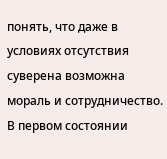понять, что даже в условиях отсутствия суверена возможна мораль и сотрудничество.
В первом состоянии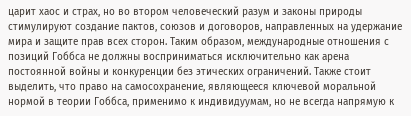царит хаос и страх, но во втором человеческий разум и законы природы стимулируют создание пактов, союзов и договоров, направленных на удержание мира и защите прав всех сторон. Таким образом, международные отношения с позиций Гоббса не должны восприниматься исключительно как арена постоянной войны и конкуренции без этических ограничений. Также стоит выделить, что право на самосохранение, являющееся ключевой моральной нормой в теории Гоббса, применимо к индивидуумам, но не всегда напрямую к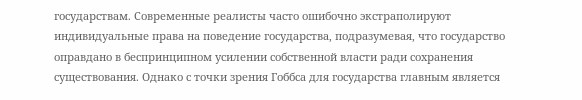государствам. Современные реалисты часто ошибочно экстраполируют индивидуальные права на поведение государства, подразумевая, что государство оправдано в беспринципном усилении собственной власти ради сохранения существования. Однако с точки зрения Гоббса для государства главным является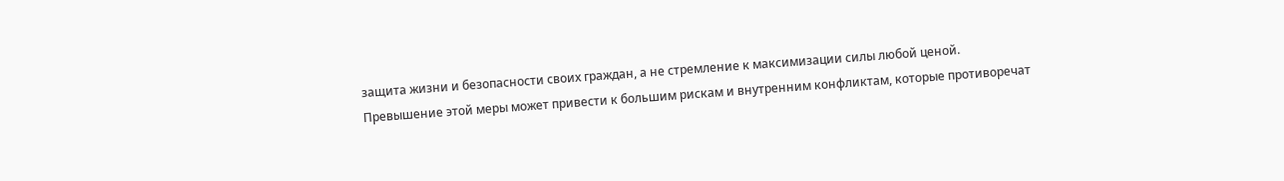защита жизни и безопасности своих граждан, а не стремление к максимизации силы любой ценой.
Превышение этой меры может привести к большим рискам и внутренним конфликтам, которые противоречат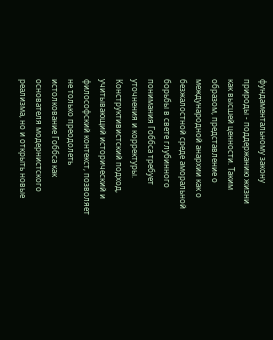фундаментальному закону природы - поддержанию жизни как высшей ценности. Таким образом, представление о международной анархии как о безжалостной среде аморальной борьбы в свете глубинного понимания Гоббса требует уточнения и корректуры. Конструктивистский подход, учитывающий исторический и философский контекст, позволяет не только преодолеть истолкование Гоббса как основателя модернистского реализма, но и открыть новые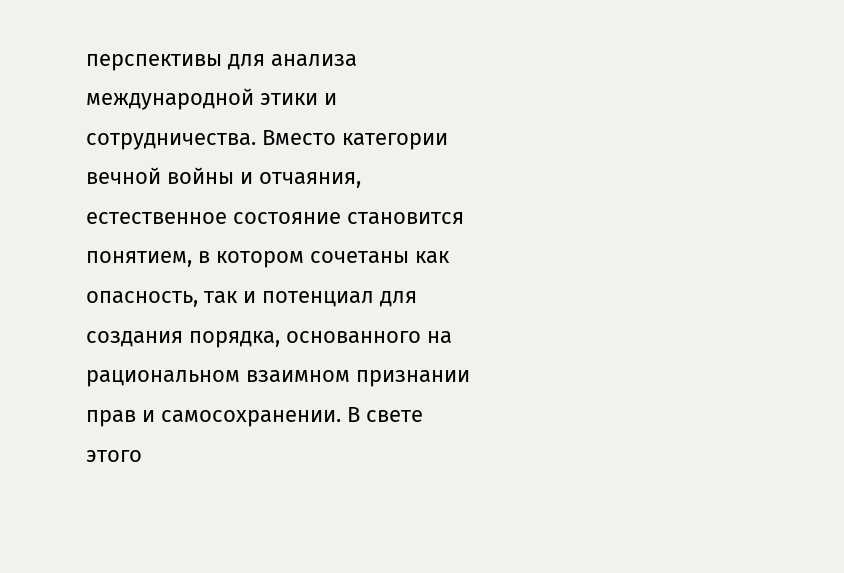перспективы для анализа международной этики и сотрудничества. Вместо категории вечной войны и отчаяния, естественное состояние становится понятием, в котором сочетаны как опасность, так и потенциал для создания порядка, основанного на рациональном взаимном признании прав и самосохранении. В свете этого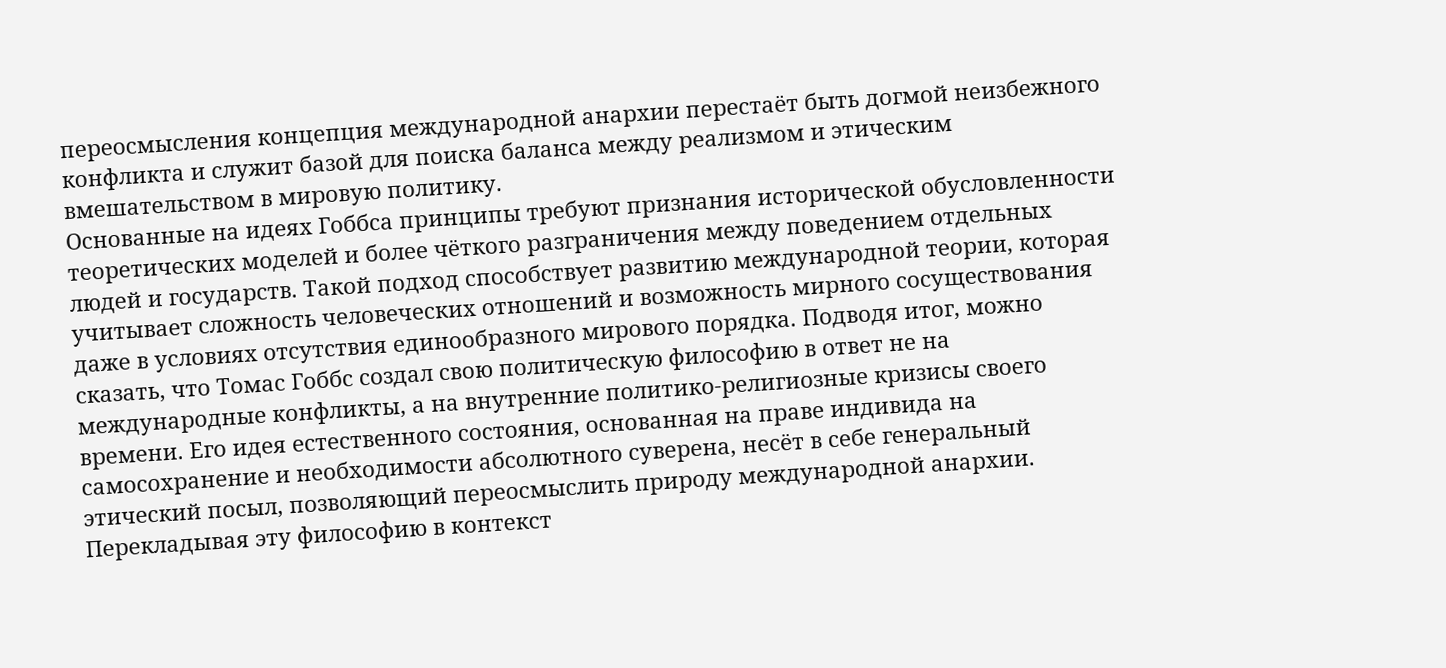переосмысления концепция международной анархии перестаёт быть догмой неизбежного конфликта и служит базой для поиска баланса между реализмом и этическим вмешательством в мировую политику.
Основанные на идеях Гоббса принципы требуют признания исторической обусловленности теоретических моделей и более чёткого разграничения между поведением отдельных людей и государств. Такой подход способствует развитию международной теории, которая учитывает сложность человеческих отношений и возможность мирного сосуществования даже в условиях отсутствия единообразного мирового порядка. Подводя итог, можно сказать, что Томас Гоббс создал свою политическую философию в ответ не на международные конфликты, а на внутренние политико-религиозные кризисы своего времени. Его идея естественного состояния, основанная на праве индивида на самосохранение и необходимости абсолютного суверена, несёт в себе генеральный этический посыл, позволяющий переосмыслить природу международной анархии. Перекладывая эту философию в контекст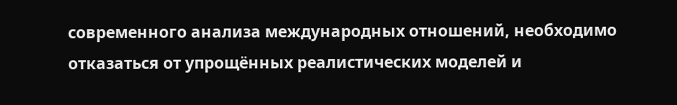современного анализа международных отношений, необходимо отказаться от упрощённых реалистических моделей и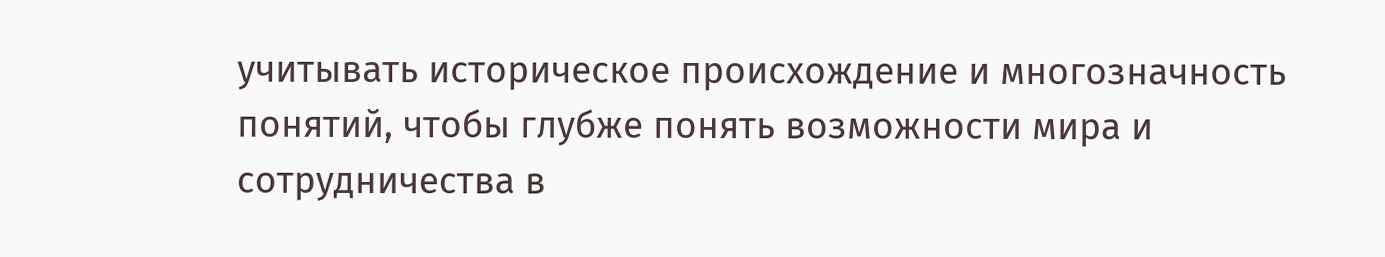учитывать историческое происхождение и многозначность понятий, чтобы глубже понять возможности мира и сотрудничества в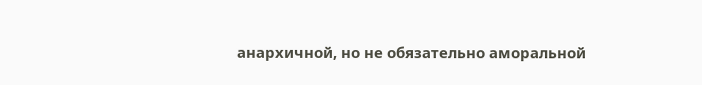анархичной, но не обязательно аморальной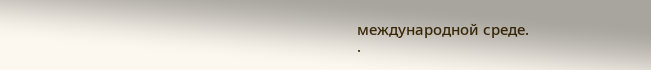международной среде.
.